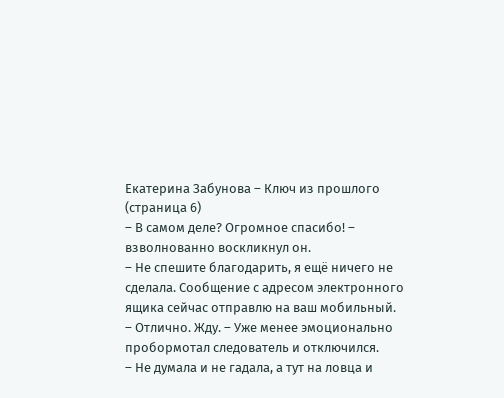Екатерина Забунова – Ключ из прошлого (страница 6)
– В самом деле? Огромное спасибо! – взволнованно воскликнул он.
– Не спешите благодарить, я ещё ничего не сделала. Сообщение с адресом электронного ящика сейчас отправлю на ваш мобильный.
– Отлично. Жду. – Уже менее эмоционально пробормотал следователь и отключился.
– Не думала и не гадала, а тут на ловца и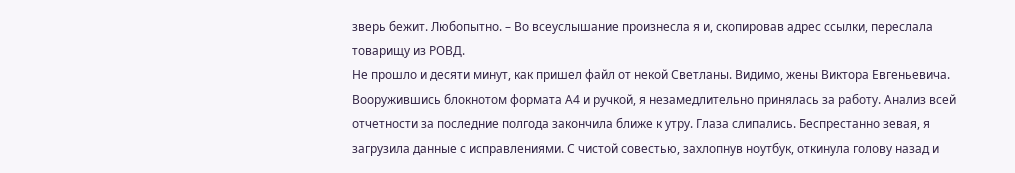зверь бежит. Любопытно. – Во всеуслышание произнесла я и, скопировав адрес ссылки, переслала товарищу из РОВД.
Не прошло и десяти минут, как пришел файл от некой Светланы. Видимо, жены Виктора Евгеньевича. Вооружившись блокнотом формата А4 и ручкой, я незамедлительно принялась за работу. Анализ всей отчетности за последние полгода закончила ближе к утру. Глаза слипались. Беспрестанно зевая, я загрузила данные с исправлениями. С чистой совестью, захлопнув ноутбук, откинула голову назад и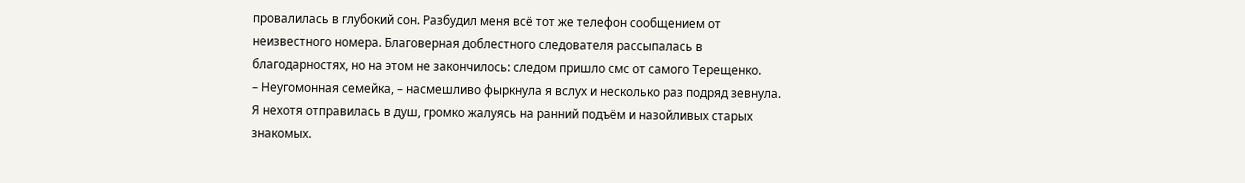провалилась в глубокий сон. Разбудил меня всё тот же телефон сообщением от неизвестного номера. Благоверная доблестного следователя рассыпалась в благодарностях, но на этом не закончилось: следом пришло смс от самого Терещенко.
– Неугомонная семейка, – насмешливо фыркнула я вслух и несколько раз подряд зевнула. Я нехотя отправилась в душ, громко жалуясь на ранний подъём и назойливых старых знакомых.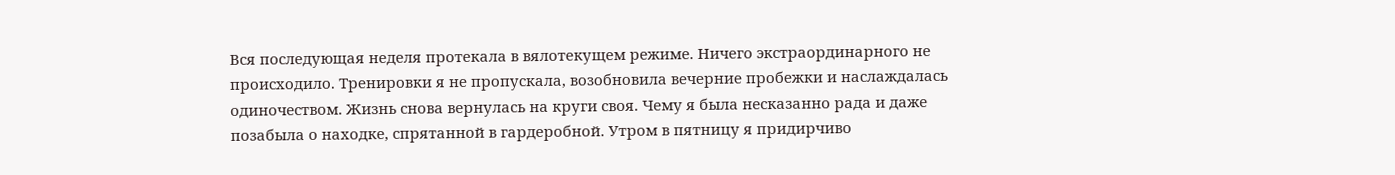Вся последующая неделя протекала в вялотекущем режиме. Ничего экстраординарного не происходило. Тренировки я не пропускала, возобновила вечерние пробежки и наслаждалась одиночеством. Жизнь снова вернулась на круги своя. Чему я была несказанно рада и даже позабыла о находке, спрятанной в гардеробной. Утром в пятницу я придирчиво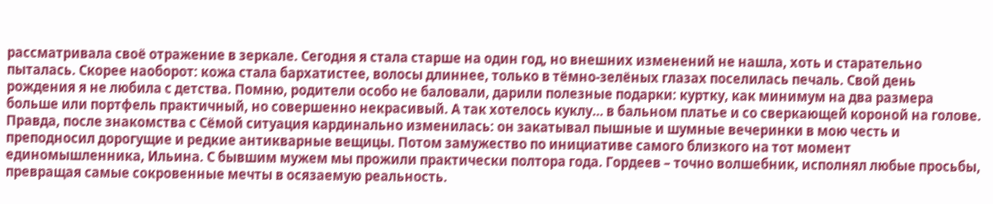рассматривала своё отражение в зеркале. Сегодня я стала старше на один год, но внешних изменений не нашла, хоть и старательно пыталась. Скорее наоборот: кожа стала бархатистее, волосы длиннее, только в тёмно-зелёных глазах поселилась печаль. Свой день рождения я не любила с детства. Помню, родители особо не баловали, дарили полезные подарки: куртку, как минимум на два размера больше или портфель практичный, но совершенно некрасивый. А так хотелось куклу… в бальном платье и со сверкающей короной на голове. Правда, после знакомства с Сёмой ситуация кардинально изменилась: он закатывал пышные и шумные вечеринки в мою честь и преподносил дорогущие и редкие антикварные вещицы. Потом замужество по инициативе самого близкого на тот момент единомышленника, Ильина. С бывшим мужем мы прожили практически полтора года. Гордеев – точно волшебник, исполнял любые просьбы, превращая самые сокровенные мечты в осязаемую реальность.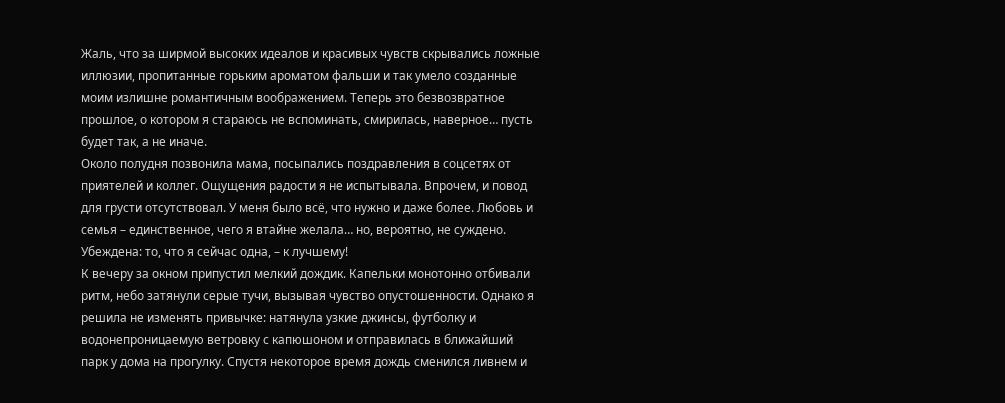Жаль, что за ширмой высоких идеалов и красивых чувств скрывались ложные иллюзии, пропитанные горьким ароматом фальши и так умело созданные моим излишне романтичным воображением. Теперь это безвозвратное прошлое, о котором я стараюсь не вспоминать, смирилась, наверное… пусть будет так, а не иначе.
Около полудня позвонила мама, посыпались поздравления в соцсетях от приятелей и коллег. Ощущения радости я не испытывала. Впрочем, и повод для грусти отсутствовал. У меня было всё, что нужно и даже более. Любовь и семья – единственное, чего я втайне желала… но, вероятно, не суждено. Убеждена: то, что я сейчас одна, – к лучшему!
К вечеру за окном припустил мелкий дождик. Капельки монотонно отбивали ритм, небо затянули серые тучи, вызывая чувство опустошенности. Однако я решила не изменять привычке: натянула узкие джинсы, футболку и водонепроницаемую ветровку с капюшоном и отправилась в ближайший парк у дома на прогулку. Спустя некоторое время дождь сменился ливнем и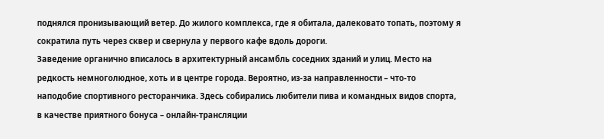поднялся пронизывающий ветер. До жилого комплекса, где я обитала, далековато топать, поэтому я сократила путь через сквер и свернула у первого кафе вдоль дороги.
Заведение органично вписалось в архитектурный ансамбль соседних зданий и улиц. Место на редкость немноголюдное, хоть и в центре города. Вероятно, из-за направленности – что-то наподобие спортивного ресторанчика. Здесь собирались любители пива и командных видов спорта, в качестве приятного бонуса – онлайн-трансляции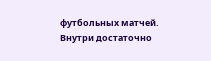футбольных матчей. Внутри достаточно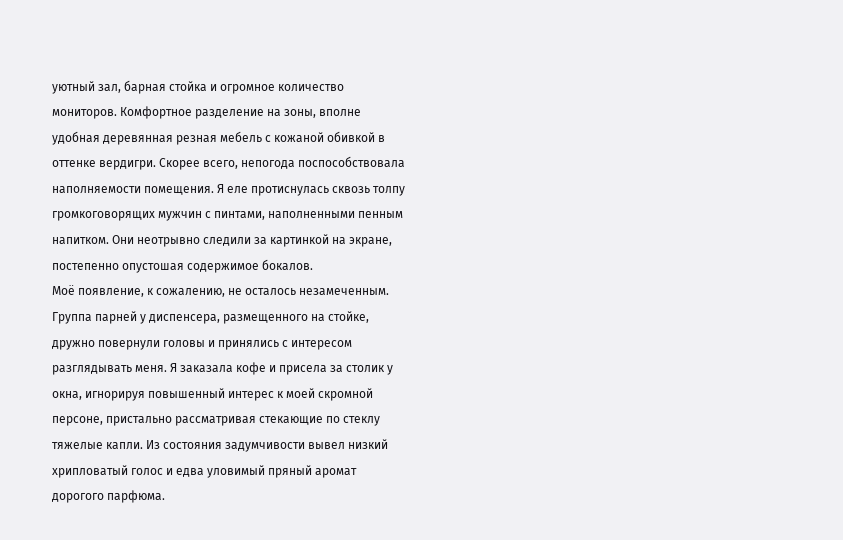уютный зал, барная стойка и огромное количество мониторов. Комфортное разделение на зоны, вполне удобная деревянная резная мебель с кожаной обивкой в оттенке вердигри. Скорее всего, непогода поспособствовала наполняемости помещения. Я еле протиснулась сквозь толпу громкоговорящих мужчин с пинтами, наполненными пенным напитком. Они неотрывно следили за картинкой на экране, постепенно опустошая содержимое бокалов.
Моё появление, к сожалению, не осталось незамеченным. Группа парней у диспенсера, размещенного на стойке, дружно повернули головы и принялись с интересом разглядывать меня. Я заказала кофе и присела за столик у окна, игнорируя повышенный интерес к моей скромной персоне, пристально рассматривая стекающие по стеклу тяжелые капли. Из состояния задумчивости вывел низкий хрипловатый голос и едва уловимый пряный аромат дорогого парфюма.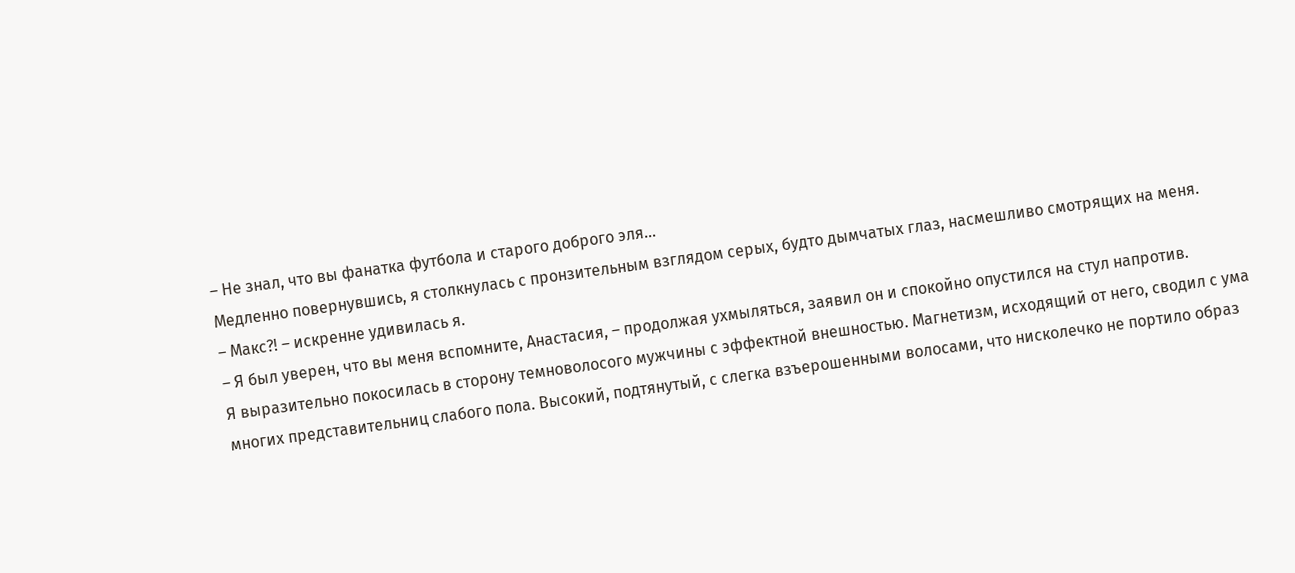– Не знал, что вы фанатка футбола и старого доброго эля…
Медленно повернувшись, я столкнулась с пронзительным взглядом серых, будто дымчатых глаз, насмешливо смотрящих на меня.
– Макс?! – искренне удивилась я.
– Я был уверен, что вы меня вспомните, Анастасия, – продолжая ухмыляться, заявил он и спокойно опустился на стул напротив.
Я выразительно покосилась в сторону темноволосого мужчины с эффектной внешностью. Магнетизм, исходящий от него, сводил с ума многих представительниц слабого пола. Высокий, подтянутый, с слегка взъерошенными волосами, что нисколечко не портило образ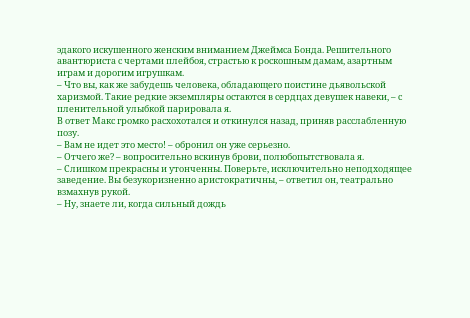эдакого искушенного женским вниманием Джеймса Бонда. Решительного авантюриста с чертами плейбоя, страстью к роскошным дамам, азартным играм и дорогим игрушкам.
– Что вы, как же забудешь человека, обладающего поистине дьявольской харизмой. Такие редкие экземпляры остаются в сердцах девушек навеки, – с пленительной улыбкой парировала я.
В ответ Макс громко расхохотался и откинулся назад, приняв расслабленную позу.
– Вам не идет это место! – обронил он уже серьезно.
– Отчего же? – вопросительно вскинув брови, полюбопытствовала я.
– Слишком прекрасны и утонченны. Поверьте, исключительно неподходящее заведение. Вы безукоризненно аристократичны, – ответил он, театрально взмахнув рукой.
– Ну, знаете ли, когда сильный дождь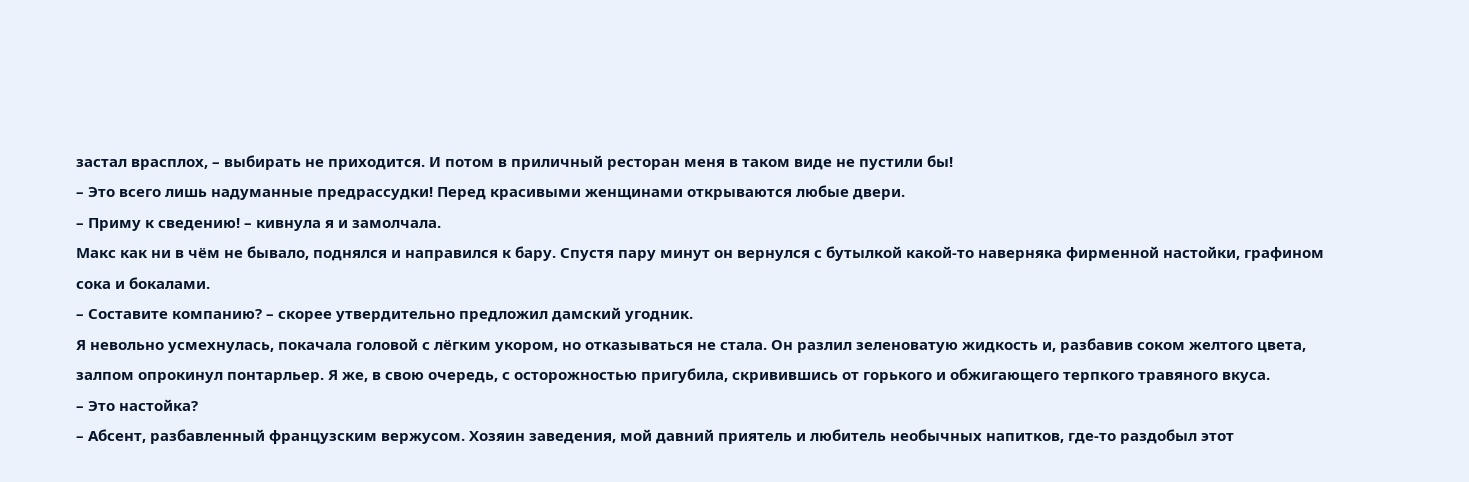застал врасплох, – выбирать не приходится. И потом в приличный ресторан меня в таком виде не пустили бы!
– Это всего лишь надуманные предрассудки! Перед красивыми женщинами открываются любые двери.
– Приму к сведению! – кивнула я и замолчала.
Макс как ни в чём не бывало, поднялся и направился к бару. Спустя пару минут он вернулся с бутылкой какой-то наверняка фирменной настойки, графином сока и бокалами.
– Составите компанию? – скорее утвердительно предложил дамский угодник.
Я невольно усмехнулась, покачала головой с лёгким укором, но отказываться не стала. Он разлил зеленоватую жидкость и, разбавив соком желтого цвета, залпом опрокинул понтарльер. Я же, в свою очередь, с осторожностью пригубила, скривившись от горького и обжигающего терпкого травяного вкуса.
– Это настойка?
– Абсент, разбавленный французским вержусом. Хозяин заведения, мой давний приятель и любитель необычных напитков, где-то раздобыл этот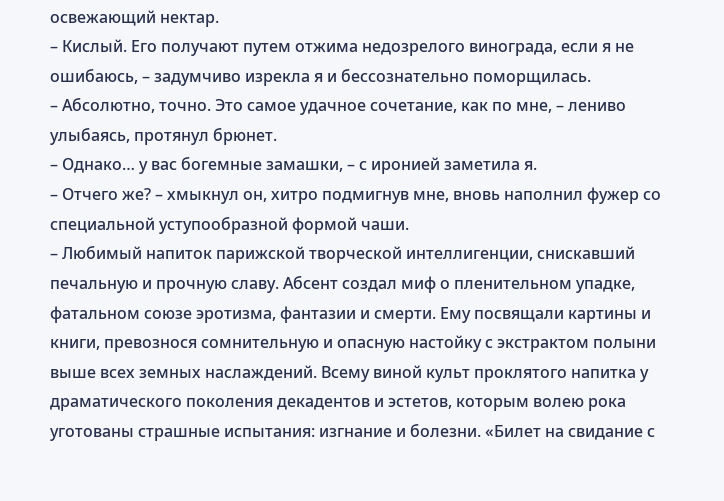освежающий нектар.
– Кислый. Его получают путем отжима недозрелого винограда, если я не ошибаюсь, – задумчиво изрекла я и бессознательно поморщилась.
– Абсолютно, точно. Это самое удачное сочетание, как по мне, – лениво улыбаясь, протянул брюнет.
– Однако… у вас богемные замашки, – с иронией заметила я.
– Отчего же? – хмыкнул он, хитро подмигнув мне, вновь наполнил фужер со специальной уступообразной формой чаши.
– Любимый напиток парижской творческой интеллигенции, снискавший печальную и прочную славу. Абсент создал миф о пленительном упадке, фатальном союзе эротизма, фантазии и смерти. Ему посвящали картины и книги, превознося сомнительную и опасную настойку с экстрактом полыни выше всех земных наслаждений. Всему виной культ проклятого напитка у драматического поколения декадентов и эстетов, которым волею рока уготованы страшные испытания: изгнание и болезни. «Билет на свидание с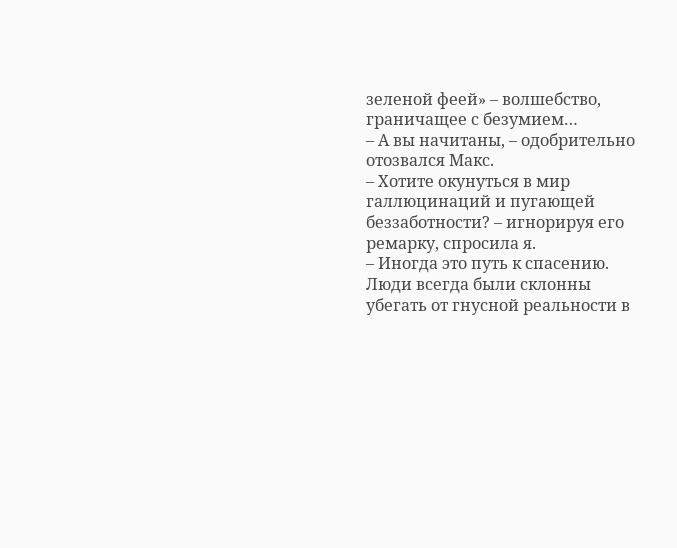зеленой феей» – волшебство, граничащее с безумием…
– А вы начитаны, – одобрительно отозвался Макс.
– Хотите окунуться в мир галлюцинаций и пугающей беззаботности? – игнорируя его ремарку, спросила я.
– Иногда это путь к спасению. Люди всегда были склонны убегать от гнусной реальности в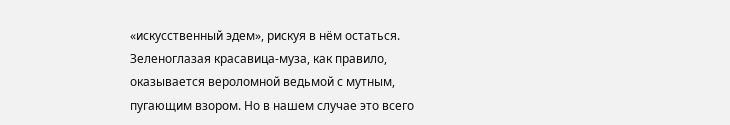«искусственный эдем», рискуя в нём остаться. Зеленоглазая красавица-муза, как правило, оказывается вероломной ведьмой с мутным, пугающим взором. Но в нашем случае это всего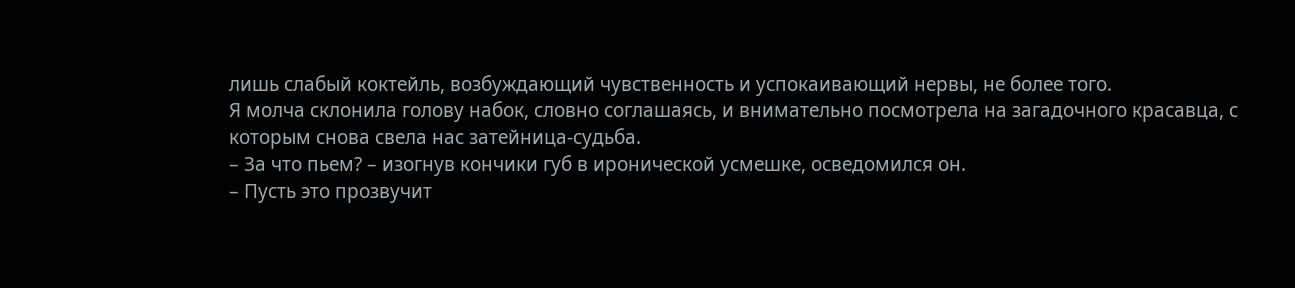лишь слабый коктейль, возбуждающий чувственность и успокаивающий нервы, не более того.
Я молча склонила голову набок, словно соглашаясь, и внимательно посмотрела на загадочного красавца, с которым снова свела нас затейница-судьба.
– За что пьем? – изогнув кончики губ в иронической усмешке, осведомился он.
– Пусть это прозвучит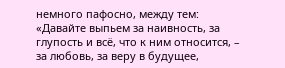немного пафосно, между тем: «Давайте выпьем за наивность, за глупость и всё, что к ним относится, – за любовь, за веру в будущее,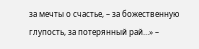за мечты о счастье, – за божественную глупость, за потерянный рай…» –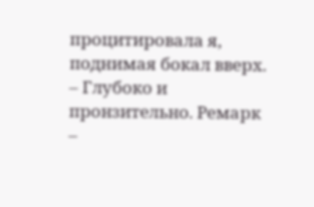процитировала я, поднимая бокал вверх.
– Глубоко и пронзительно. Ремарк –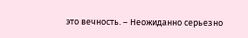это вечность. – Неожиданно серьезно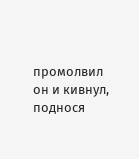промолвил он и кивнул, поднося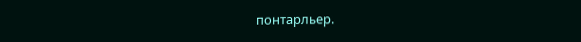понтарльер.